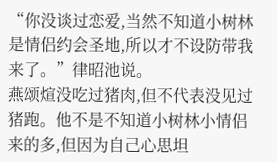“你没谈过恋爱,当然不知道小树林是情侣约会圣地,所以才不设防带我来了。”律昭池说。
燕颂煊没吃过猪肉,但不代表没见过猪跑。他不是不知道小树林小情侣来的多,但因为自己心思坦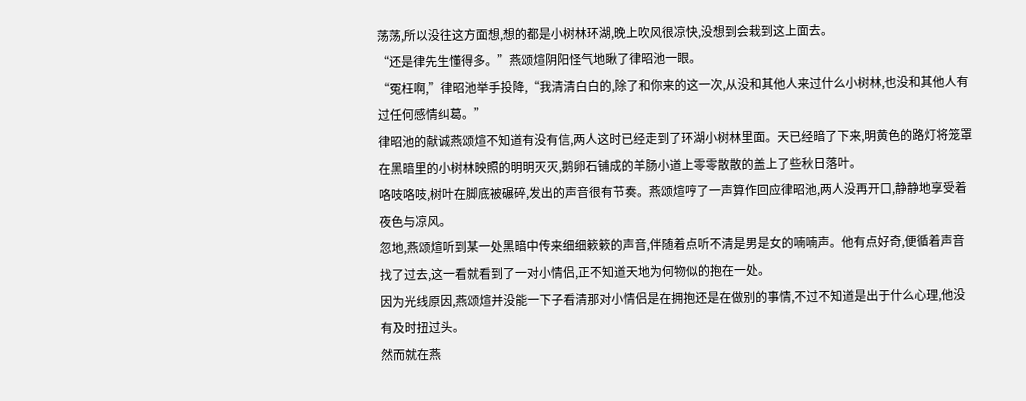荡荡,所以没往这方面想,想的都是小树林环湖,晚上吹风很凉快,没想到会栽到这上面去。
“还是律先生懂得多。”燕颂煊阴阳怪气地瞅了律昭池一眼。
“冤枉啊,”律昭池举手投降,“我清清白白的,除了和你来的这一次,从没和其他人来过什么小树林,也没和其他人有过任何感情纠葛。”
律昭池的献诚燕颂煊不知道有没有信,两人这时已经走到了环湖小树林里面。天已经暗了下来,明黄色的路灯将笼罩在黑暗里的小树林映照的明明灭灭,鹅卵石铺成的羊肠小道上零零散散的盖上了些秋日落叶。
咯吱咯吱,树叶在脚底被碾碎,发出的声音很有节奏。燕颂煊哼了一声算作回应律昭池,两人没再开口,静静地享受着夜色与凉风。
忽地,燕颂煊听到某一处黑暗中传来细细簌簌的声音,伴随着点听不清是男是女的喃喃声。他有点好奇,便循着声音找了过去,这一看就看到了一对小情侣,正不知道天地为何物似的抱在一处。
因为光线原因,燕颂煊并没能一下子看清那对小情侣是在拥抱还是在做别的事情,不过不知道是出于什么心理,他没有及时扭过头。
然而就在燕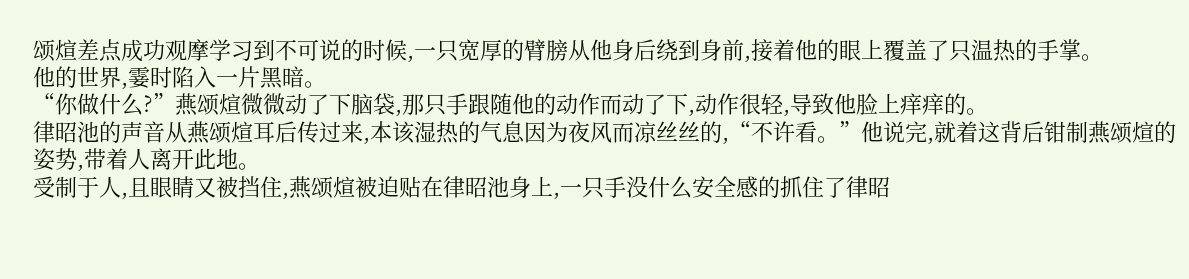颂煊差点成功观摩学习到不可说的时候,一只宽厚的臂膀从他身后绕到身前,接着他的眼上覆盖了只温热的手掌。
他的世界,霎时陷入一片黑暗。
“你做什么?”燕颂煊微微动了下脑袋,那只手跟随他的动作而动了下,动作很轻,导致他脸上痒痒的。
律昭池的声音从燕颂煊耳后传过来,本该湿热的气息因为夜风而凉丝丝的,“不许看。”他说完,就着这背后钳制燕颂煊的姿势,带着人离开此地。
受制于人,且眼睛又被挡住,燕颂煊被迫贴在律昭池身上,一只手没什么安全感的抓住了律昭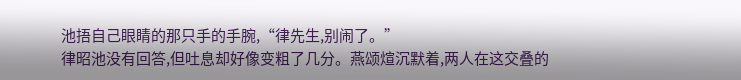池捂自己眼睛的那只手的手腕,“律先生,别闹了。”
律昭池没有回答,但吐息却好像变粗了几分。燕颂煊沉默着,两人在这交叠的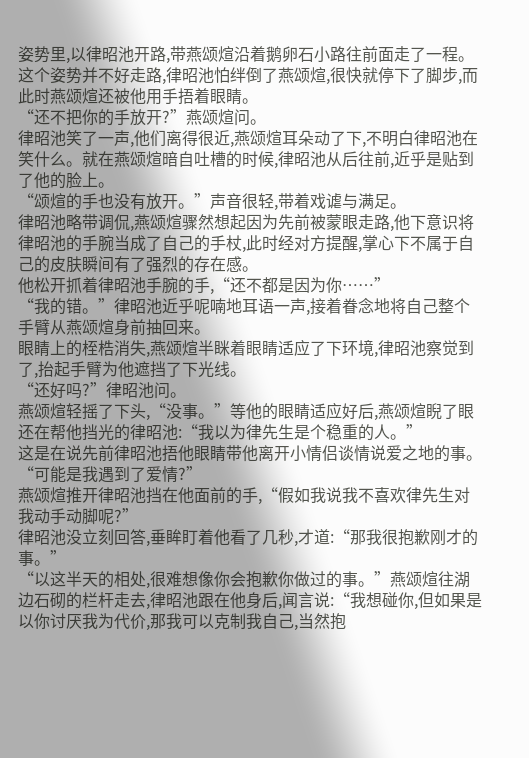姿势里,以律昭池开路,带燕颂煊沿着鹅卵石小路往前面走了一程。
这个姿势并不好走路,律昭池怕绊倒了燕颂煊,很快就停下了脚步,而此时燕颂煊还被他用手捂着眼睛。
“还不把你的手放开?”燕颂煊问。
律昭池笑了一声,他们离得很近,燕颂煊耳朵动了下,不明白律昭池在笑什么。就在燕颂煊暗自吐槽的时候,律昭池从后往前,近乎是贴到了他的脸上。
“颂煊的手也没有放开。”声音很轻,带着戏谑与满足。
律昭池略带调侃,燕颂煊骤然想起因为先前被蒙眼走路,他下意识将律昭池的手腕当成了自己的手杖,此时经对方提醒,掌心下不属于自己的皮肤瞬间有了强烈的存在感。
他松开抓着律昭池手腕的手,“还不都是因为你……”
“我的错。”律昭池近乎呢喃地耳语一声,接着眷念地将自己整个手臂从燕颂煊身前抽回来。
眼睛上的桎梏消失,燕颂煊半眯着眼睛适应了下环境,律昭池察觉到了,抬起手臂为他遮挡了下光线。
“还好吗?”律昭池问。
燕颂煊轻摇了下头,“没事。”等他的眼睛适应好后,燕颂煊睨了眼还在帮他挡光的律昭池:“我以为律先生是个稳重的人。”
这是在说先前律昭池捂他眼睛带他离开小情侣谈情说爱之地的事。
“可能是我遇到了爱情?”
燕颂煊推开律昭池挡在他面前的手,“假如我说我不喜欢律先生对我动手动脚呢?”
律昭池没立刻回答,垂眸盯着他看了几秒,才道:“那我很抱歉刚才的事。”
“以这半天的相处,很难想像你会抱歉你做过的事。”燕颂煊往湖边石砌的栏杆走去,律昭池跟在他身后,闻言说:“我想碰你,但如果是以你讨厌我为代价,那我可以克制我自己,当然抱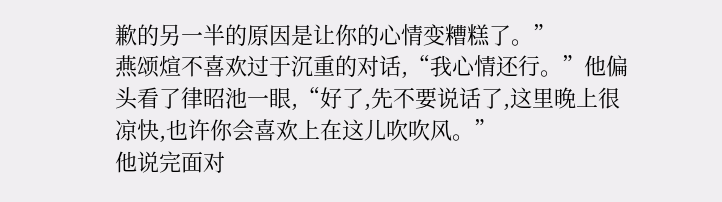歉的另一半的原因是让你的心情变糟糕了。”
燕颂煊不喜欢过于沉重的对话,“我心情还行。”他偏头看了律昭池一眼,“好了,先不要说话了,这里晚上很凉快,也许你会喜欢上在这儿吹吹风。”
他说完面对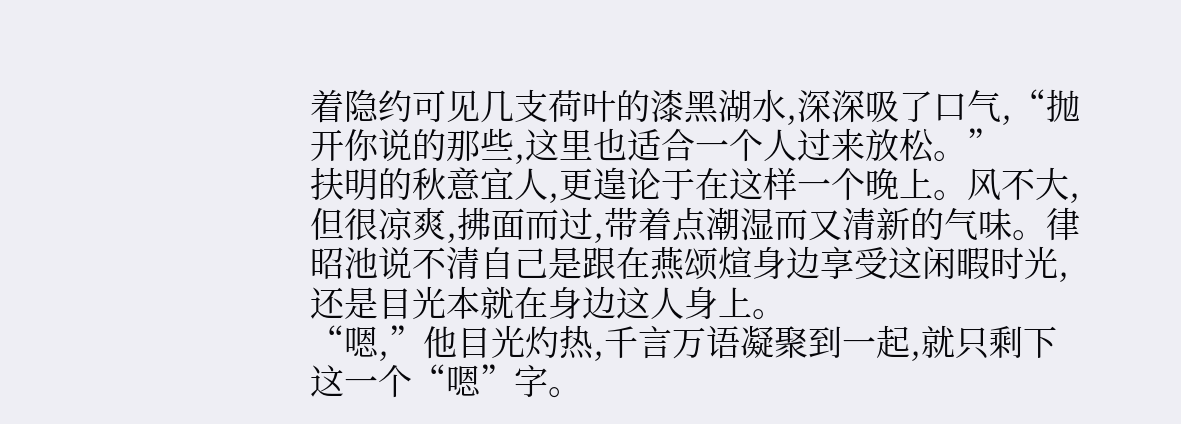着隐约可见几支荷叶的漆黑湖水,深深吸了口气,“抛开你说的那些,这里也适合一个人过来放松。”
扶明的秋意宜人,更遑论于在这样一个晚上。风不大,但很凉爽,拂面而过,带着点潮湿而又清新的气味。律昭池说不清自己是跟在燕颂煊身边享受这闲暇时光,还是目光本就在身边这人身上。
“嗯,”他目光灼热,千言万语凝聚到一起,就只剩下这一个“嗯”字。